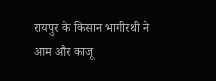रायपुर के किसान भागीरथी ने आम और काजू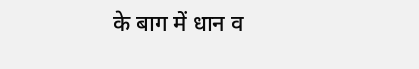के बाग में धान व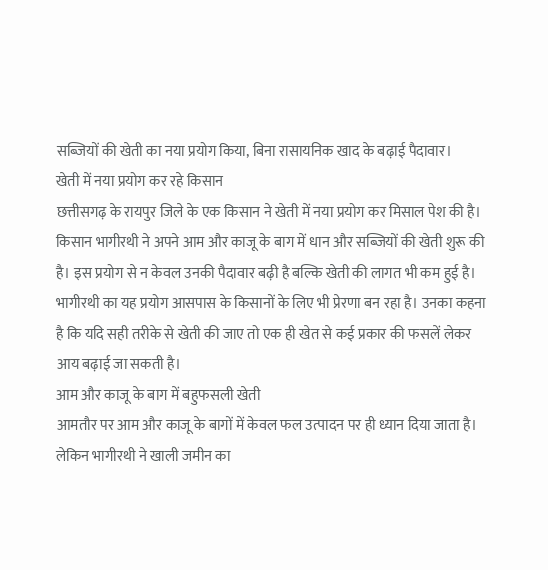सब्जियों की खेती का नया प्रयोग किया, बिना रासायनिक खाद के बढ़ाई पैदावार।
खेती में नया प्रयोग कर रहे किसान
छत्तीसगढ़ के रायपुर जिले के एक किसान ने खेती में नया प्रयोग कर मिसाल पेश की है। किसान भागीरथी ने अपने आम और काजू के बाग में धान और सब्जियों की खेती शुरू की है। इस प्रयोग से न केवल उनकी पैदावार बढ़ी है बल्कि खेती की लागत भी कम हुई है।
भागीरथी का यह प्रयोग आसपास के किसानों के लिए भी प्रेरणा बन रहा है। उनका कहना है कि यदि सही तरीके से खेती की जाए तो एक ही खेत से कई प्रकार की फसलें लेकर आय बढ़ाई जा सकती है।
आम और काजू के बाग में बहुफसली खेती
आमतौर पर आम और काजू के बागों में केवल फल उत्पादन पर ही ध्यान दिया जाता है। लेकिन भागीरथी ने खाली जमीन का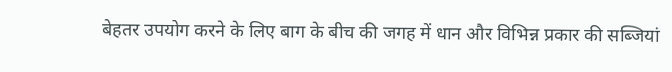बेहतर उपयोग करने के लिए बाग के बीच की जगह में धान और विभिन्न प्रकार की सब्जियां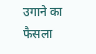उगाने का फैसला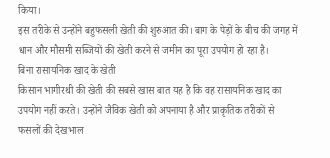किया।
इस तरीके से उन्होंने बहुफसली खेती की शुरुआत की। बाग के पेड़ों के बीच की जगह में धान और मौसमी सब्जियों की खेती करने से जमीन का पूरा उपयोग हो रहा है।
बिना रासायनिक खाद के खेती
किसान भागीरथी की खेती की सबसे खास बात यह है कि वह रासायनिक खाद का उपयोग नहीं करते। उन्होंने जैविक खेती को अपनाया है और प्राकृतिक तरीकों से फसलों की देखभाल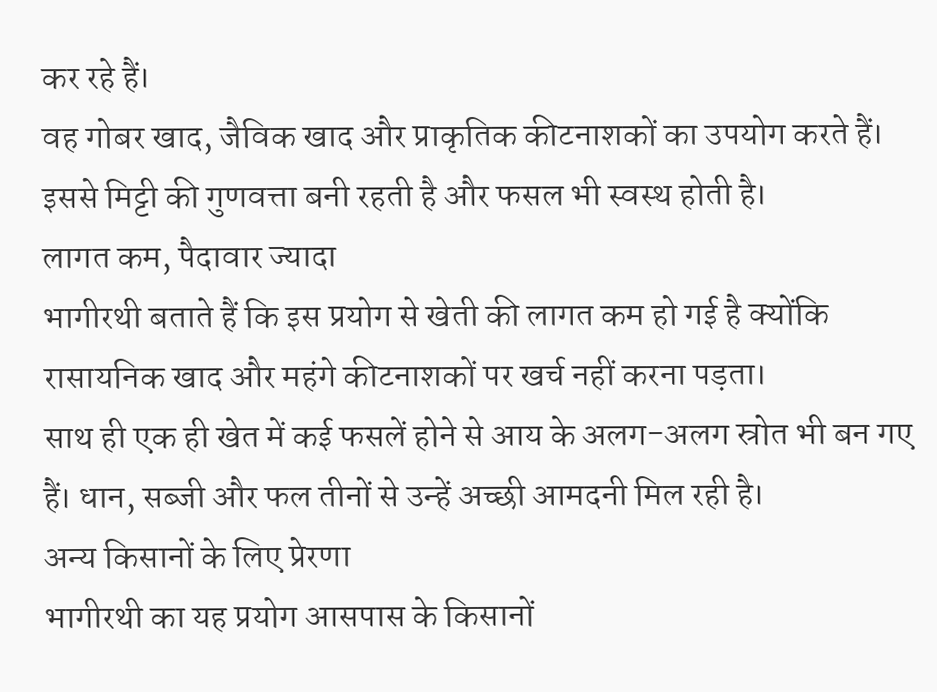कर रहे हैं।
वह गोबर खाद, जैविक खाद और प्राकृतिक कीटनाशकों का उपयोग करते हैं। इससे मिट्टी की गुणवत्ता बनी रहती है और फसल भी स्वस्थ होती है।
लागत कम, पैदावार ज्यादा
भागीरथी बताते हैं कि इस प्रयोग से खेती की लागत कम हो गई है क्योंकि रासायनिक खाद और महंगे कीटनाशकों पर खर्च नहीं करना पड़ता।
साथ ही एक ही खेत में कई फसलें होने से आय के अलग-अलग स्रोत भी बन गए हैं। धान, सब्जी और फल तीनों से उन्हें अच्छी आमदनी मिल रही है।
अन्य किसानों के लिए प्रेरणा
भागीरथी का यह प्रयोग आसपास के किसानों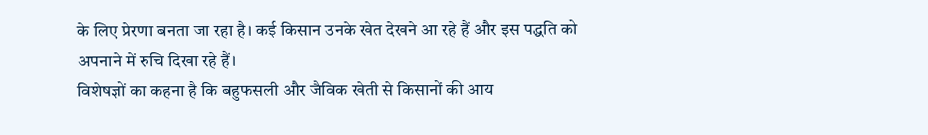के लिए प्रेरणा बनता जा रहा है। कई किसान उनके खेत देखने आ रहे हैं और इस पद्धति को अपनाने में रुचि दिखा रहे हैं।
विशेषज्ञों का कहना है कि बहुफसली और जैविक खेती से किसानों की आय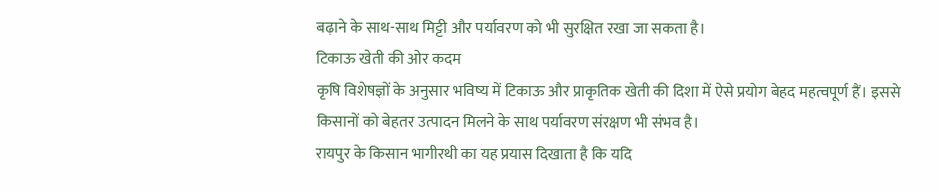बढ़ाने के साथ-साथ मिट्टी और पर्यावरण को भी सुरक्षित रखा जा सकता है।
टिकाऊ खेती की ओर कदम
कृषि विशेषज्ञों के अनुसार भविष्य में टिकाऊ और प्राकृतिक खेती की दिशा में ऐसे प्रयोग बेहद महत्वपूर्ण हैं। इससे किसानों को बेहतर उत्पादन मिलने के साथ पर्यावरण संरक्षण भी संभव है।
रायपुर के किसान भागीरथी का यह प्रयास दिखाता है कि यदि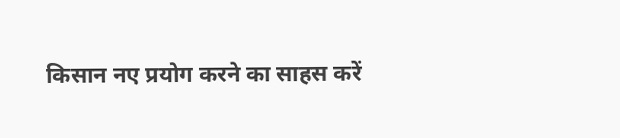किसान नए प्रयोग करने का साहस करें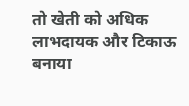तो खेती को अधिक लाभदायक और टिकाऊ बनाया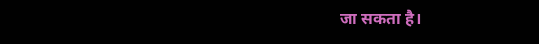जा सकता है।